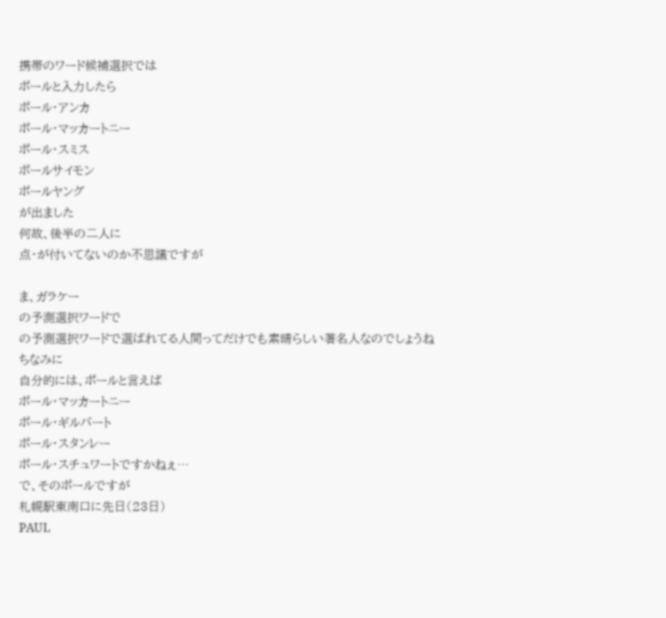携帯のワード候補選択では
ポールと入力したら
ポール・アンカ
ポール・マッカートニー
ポール・スミス
ポールサイモン
ポールヤング
が出ました
何故、後半の二人に
点・が付いてないのか不思議ですが

ま、ガラケー
の予測選択ワードで
の予測選択ワードで選ばれてる人間ってだけでも素晴らしい著名人なのでしょうね
ちなみに
自分的には、ポールと言えば
ポール・マッカートニー
ポール・ギルバート
ポール・スタンレー
ポール・スチュワートですかねぇ…
で、そのポールですが
札幌駅東南口に先日(23日)
PAUL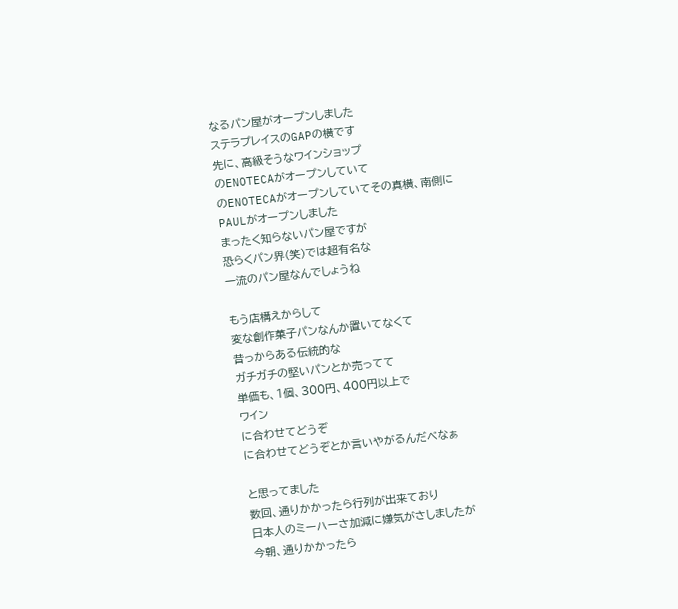なるパン屋がオープンしました
ステラプレイスのGAPの横です
先に、高級そうなワインショップ
のENOTECAがオープンしていて
のENOTECAがオープンしていてその真横、南側に
PAULがオープンしました
まったく知らないパン屋ですが
恐らくパン界(笑)では超有名な
一流のパン屋なんでしょうね

もう店構えからして
変な創作菓子パンなんか置いてなくて
昔っからある伝統的な
ガチガチの堅いパンとか売ってて
単価も、1個、300円、400円以上で
ワイン
に合わせてどうぞ
に合わせてどうぞとか言いやがるんだべなぁ

と思ってました
数回、通りかかったら行列が出来ており
日本人のミーハーさ加減に嫌気がさしましたが
今朝、通りかかったら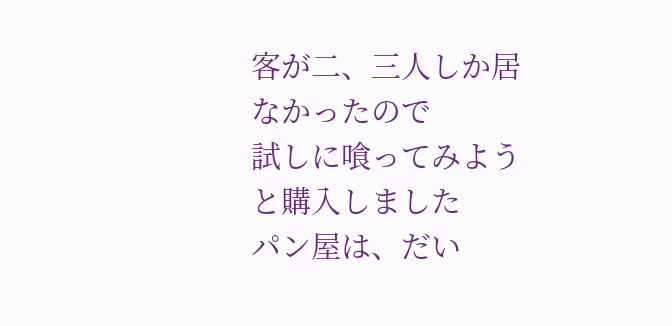客が二、三人しか居なかったので
試しに喰ってみよう
と購入しました
パン屋は、だい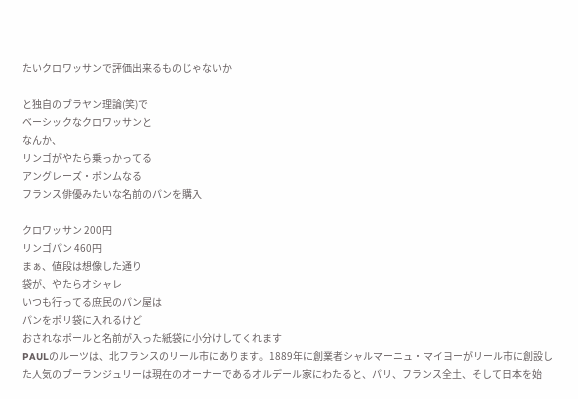たいクロワッサンで評価出来るものじゃないか

と独自のブラヤン理論(笑)で
ベーシックなクロワッサンと
なんか、
リンゴがやたら乗っかってる
アングレーズ・ポンムなる
フランス俳優みたいな名前のパンを購入

クロワッサン 200円
リンゴパン 460円
まぁ、値段は想像した通り
袋が、やたらオシャレ
いつも行ってる庶民のパン屋は
パンをポリ袋に入れるけど
おされなポールと名前が入った紙袋に小分けしてくれます
PAULのルーツは、北フランスのリール市にあります。1889年に創業者シャルマーニュ・マイヨーがリール市に創設した人気のブーランジュリーは現在のオーナーであるオルデール家にわたると、パリ、フランス全土、そして日本を始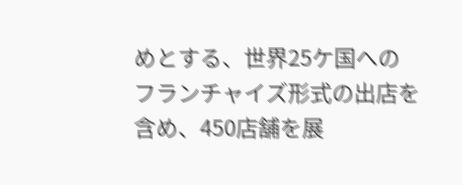めとする、世界25ケ国へのフランチャイズ形式の出店を含め、450店舗を展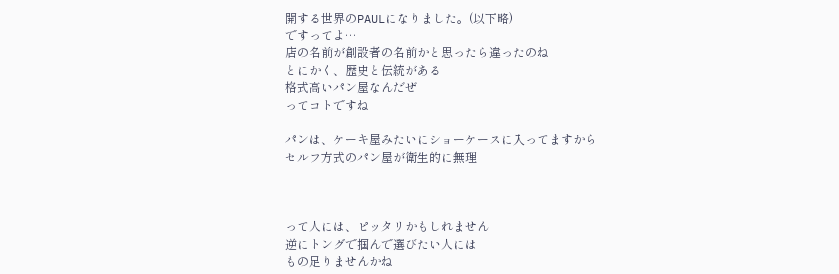開する世界のPAULになりました。(以下略)
ですってよ…
店の名前が創設者の名前かと思ったら違ったのね
とにかく、歴史と伝統がある
格式高いパン屋なんだぜ
ってコトですね

パンは、ケーキ屋みたいにショーケースに入ってますから
セルフ方式のパン屋が衛生的に無理



って人には、ピッタリかもしれません
逆にトングで掴んで選びたい人には
もの足りませんかね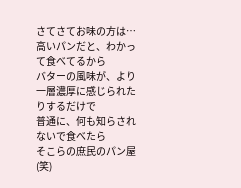さてさてお味の方は…
高いパンだと、わかって食べてるから
バターの風味が、より一層濃厚に感じられたりするだけで
普通に、何も知らされないで食べたら
そこらの庶民のパン屋(笑)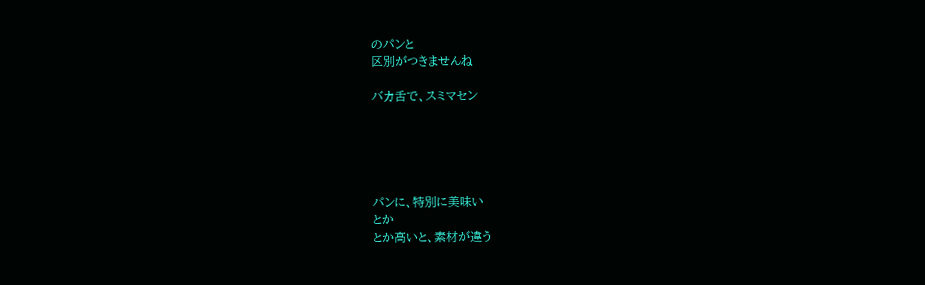のパンと
区別がつきませんね

バカ舌で、スミマセン





パンに、特別に美味い
とか
とか高いと、素材が違う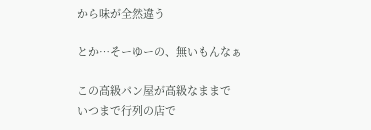から味が全然違う

とか…そーゆーの、無いもんなぁ

この高級パン屋が高級なままで
いつまで行列の店で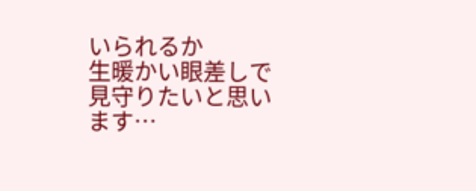いられるか
生暖かい眼差しで見守りたいと思います…